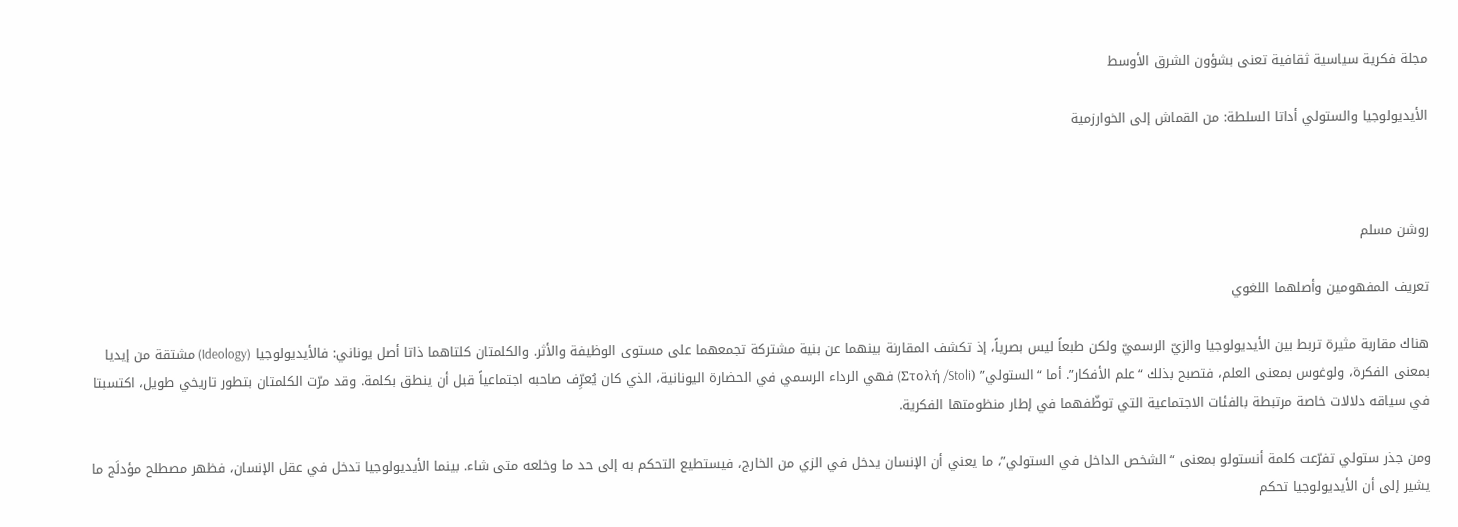مجلة فكرية سياسية ثقافية تعنى بشؤون الشرق الأوسط

الأيديولوجيا والستولي أداتا السلطة: من القماش إلى الخوارزمية



روشن مسلم

تعريف المفهومين وأصلهما اللغوي

هناك مقاربة مثيرة تربط بين الأيديولوجيا والزيّ الرسميّ ولكن طبعاً ليس بصرياً، إذ تكشف المقارنة بينهما عن بنية مشتركة تجمعهما على مستوى الوظيفة والأثر. والكلمتان كلتاهما ذاتا أصل يوناني: فالأيديولوجيا (Ideology) مشتقة من إيديا بمعنى الفكرة، ولوغوس بمعنى العلم، فتصبح بذلك “علم الأفكار”. أما “الستولي” (Στολή /Stoli) فهي الرداء الرسمي في الحضارة اليونانية، الذي كان يُعرِّف صاحبه اجتماعياً قبل أن ينطق بكلمة. وقد مرّت الكلمتان بتطور تاريخي طويل، اكتسبتا في سياقه دلالات خاصة مرتبطة بالفئات الاجتماعية التي توظّفهما في إطار منظومتها الفكرية.

ومن جذر ستولي تفرّعت كلمة أنستولو بمعنى “الشخص الداخل في الستولي”، ما يعني أن الإنسان يدخل في الزي من الخارج، فيستطيع التحكم به إلى حد ما وخلعه متى شاء. بينما الأيديولوجيا تدخل في عقل الإنسان، فظهر مصطلح مؤدلَج ما يشير إلى أن الأيديولوجيا تحكم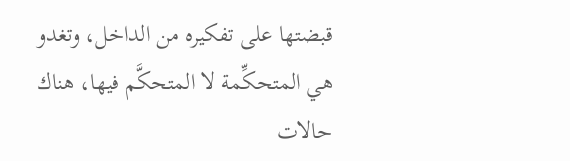قبضتها على تفكيره من الداخل، وتغدو هي المتحكِّمة لا المتحكَّم فيها، هناك حالات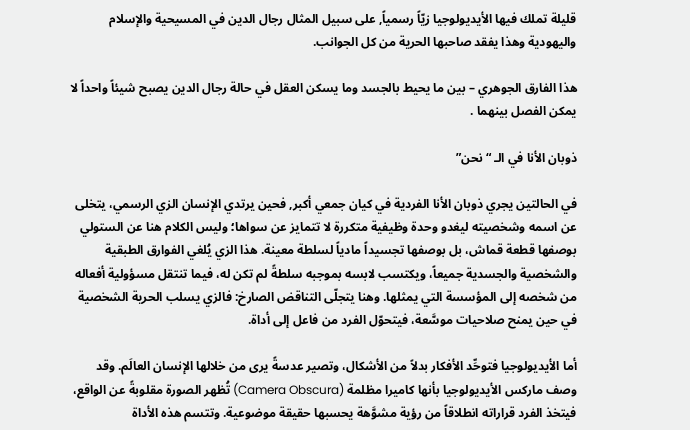قليلة تملك فيها الأيديولوجيا زيّاً رسمياً, على سبيل المثال رجال الدين في المسيحية والإسلام واليهودية وهذا يفقد صاحبها الحرية من كل الجوانب.

هذا الفارق الجوهري – بين ما يحيط بالجسد وما يسكن العقل في حالة رجال الدين يصبح شيئاً واحداً لا يمكن الفصل بينهما .

ذوبان الأنا في الـ “نحن”

في الحالتين يجري ذوبان الأنا الفردية في كيان جمعي أكبر, فحين يرتدي الإنسان الزي الرسمي، يتخلى عن اسمه وشخصيته ليغدو وحدة وظيفية متكررة لا تتمايز عن سواها؛ وليس الكلام هنا عن الستولي بوصفها قطعة قماش، بل بوصفها تجسيداً مادياً لسلطة معينة. هذا الزي يُلغي الفوارق الطبقية والشخصية والجسدية جميعاً، ويكتسب لابسه بموجبه سلطةً لم تكن له، فيما تنتقل مسؤولية أفعاله من شخصه إلى المؤسسة التي يمثلها. وهنا يتجلّى التناقض الصارخ: فالزي يسلب الحرية الشخصية في حين يمنح صلاحيات موسَّعة، فيتحوّل الفرد من فاعل إلى أداة.

أما الأيديولوجيا فتوحِّد الأفكار بدلاً من الأشكال، وتصير عدسةً يرى من خلالها الإنسان العالَم. وقد وصف ماركس الأيديولوجيا بأنها كاميرا مظلمة (Camera Obscura) تُظهر الصورة مقلوبةً عن الواقع، فيتخذ الفرد قراراته انطلاقاً من رؤية مشوَّهة يحسبها حقيقة موضوعية. وتتسم هذه الأداة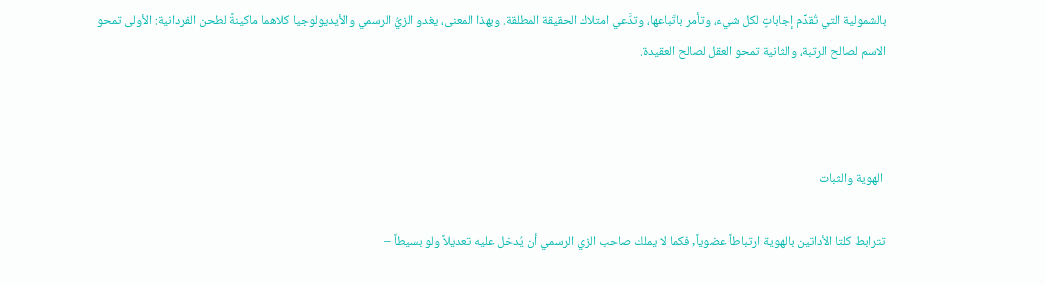بالشمولية التي تُقدِّم إجاباتٍ لكل شيء، وتأمر باتّباعها، وتدَّعي امتلاك الحقيقة المطلقة. وبهذا المعنى، يغدو الزيُّ الرسمي والأيديولوجيا كلاهما ماكينةً لطحن الفردانية: الأولى تمحو الاسم لصالح الرتبة، والثانية تمحو العقل لصالح العقيدة.



 الهوية والثبات

تترابط كلتا الأداتين بالهوية ارتباطاً عضوياً, فكما لا يملك صاحب الزي الرسمي أن يُدخل عليه تعديلاً ولو بسيطاً –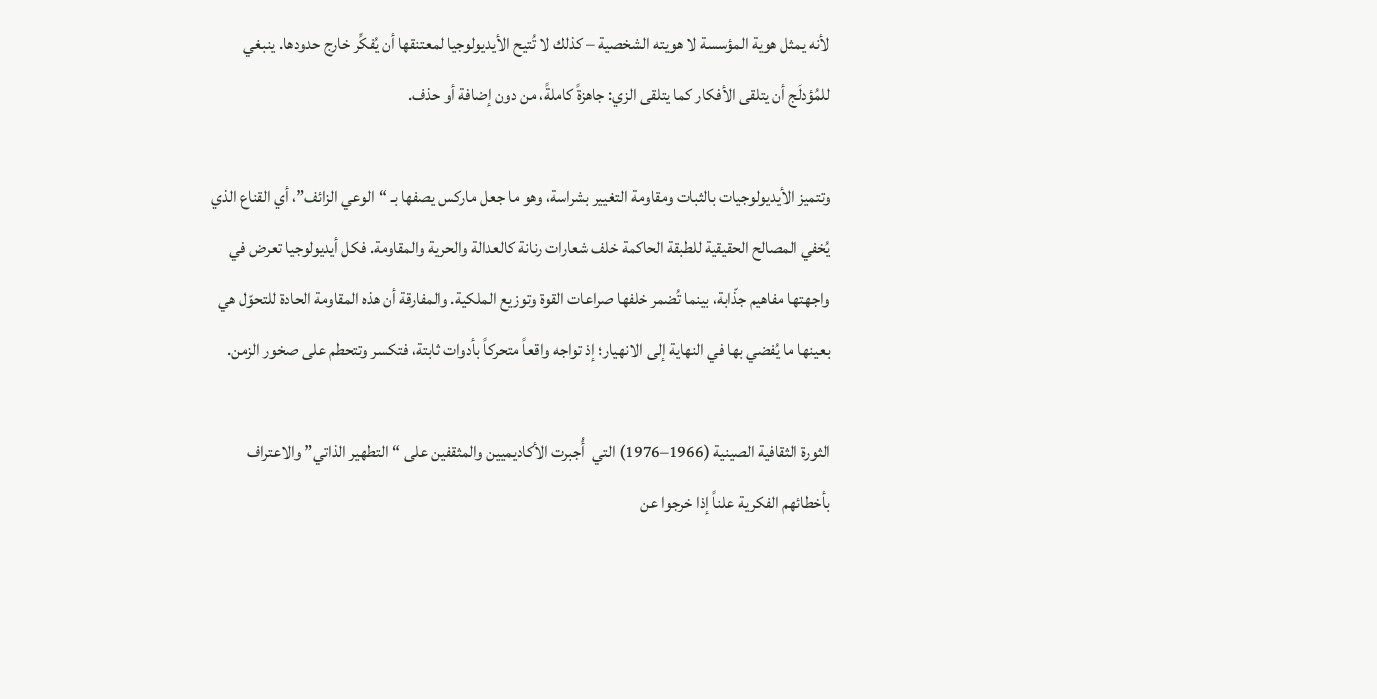لأنه يمثل هوية المؤسسة لا هويته الشخصية – كذلك لا تُتيح الأيديولوجيا لمعتنقها أن يُفكِّر خارج حدودها. ينبغي للمُؤدلَج أن يتلقى الأفكار كما يتلقى الزي: جاهزةً كاملةً، من دون إضافة أو حذف.

وتتميز الأيديولوجيات بالثبات ومقاومة التغيير بشراسة، وهو ما جعل ماركس يصفها بـ “الوعي الزائف”، أي القناع الذي يُخفي المصالح الحقيقية للطبقة الحاكمة خلف شعارات رنانة كالعدالة والحرية والمقاومة. فكل أيديولوجيا تعرض في واجهتها مفاهيم جذّابة، بينما تُضمر خلفها صراعات القوة وتوزيع الملكية. والمفارقة أن هذه المقاومة الحادة للتحوّل هي بعينها ما يُفضي بها في النهاية إلى الانهيار؛ إذ تواجه واقعاً متحركاً بأدوات ثابتة، فتكسر وتتحطم على صخور الزمن.

الثورة الثقافية الصينية (1966–1976) التي  أُجبرت الأكاديميين والمثقفين على “التطهير الذاتي” والاعتراف بأخطائهم الفكرية علناً إذا خرجوا عن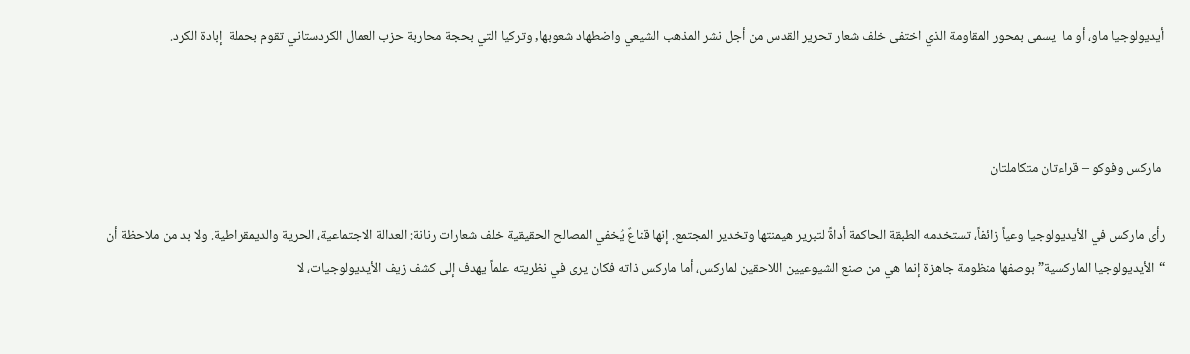أيديولوجيا ماو، أو ما  يسمى بمحور المقاومة الذي اختفى خلف شعار تحرير القدس من أجل نشر المذهب الشيعي واضطهاد شعوبها, وتركيا التي بحجة محاربة حزب العمال الكردستاني تقوم بحملة  إبادة الكرد.



 ماركس وفوكو – قراءتان متكاملتان

رأى ماركس في الأيديولوجيا وعياً زائفاً، تستخدمه الطبقة الحاكمة أداةً لتبرير هيمنتها وتخدير المجتمع. إنها قناعٌ يُخفي المصالح الحقيقية خلف شعارات رنانة: العدالة الاجتماعية، الحرية والديمقراطية. ولا بد من ملاحظة أن “الأيديولوجيا الماركسية” بوصفها منظومة جاهزة إنما هي من صنع الشيوعيين اللاحقين لماركس، أما ماركس ذاته فكان يرى في نظريته علماً يهدف إلى كشف زيف الأيديولوجيات، لا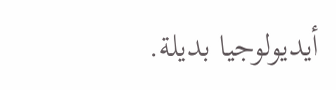أيديولوجيا بديلة.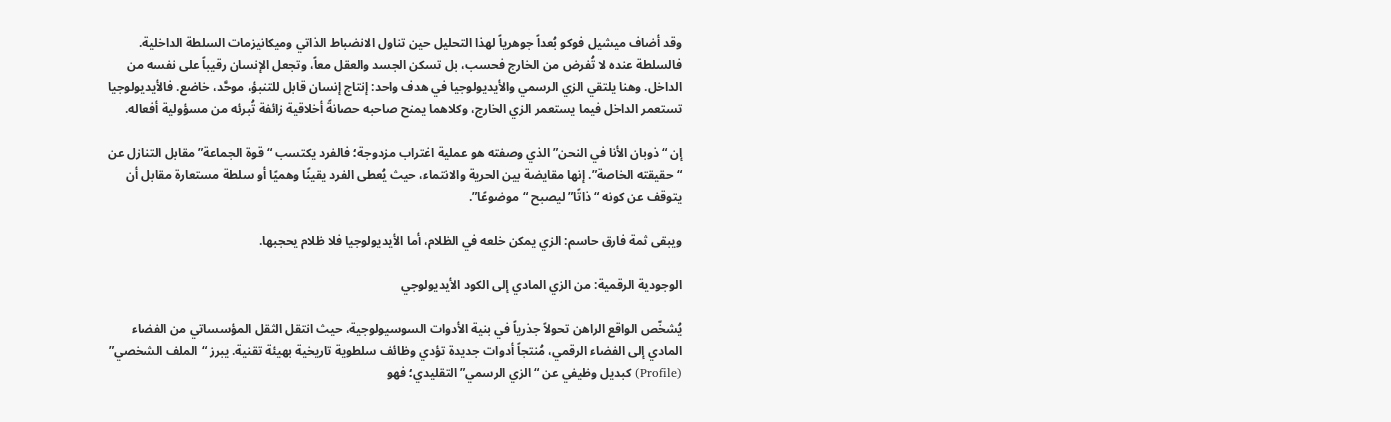وقد أضاف ميشيل فوكو بُعداً جوهرياً لهذا التحليل حين تناول الانضباط الذاتي وميكانيزمات السلطة الداخلية. فالسلطة عنده لا تُفرض من الخارج فحسب، بل تسكن الجسد والعقل معاً، وتجعل الإنسان رقيباً على نفسه من الداخل. وهنا يلتقي الزي الرسمي والأيديولوجيا في هدف واحد: إنتاج إنسان قابل للتنبؤ، موحَّد، خاضع. فالأيديولوجيا تستعمر الداخل فيما يستعمر الزي الخارج، وكلاهما يمنح صاحبه حصانةً أخلاقية زائفة تُبرئه من مسؤولية أفعاله.

إن “ذوبان الأنا في النحن” الذي وصفته هو عملية اغتراب مزدوجة؛ فالفرد يكتسب “قوة الجماعة” مقابل التنازل عن “حقيقته الخاصة”. إنها مقايضة بين الحرية والانتماء، حيث يُعطى الفرد يقينًا وهميًا أو سلطة مستعارة مقابل أن يتوقف عن كونه “ذاتًا” ليصبح “موضوعًا”.

ويبقى ثمة فارق حاسم: الزي يمكن خلعه في الظلام، أما الأيديولوجيا فلا ظلام يحجبها.

الوجودية الرقمية: من الزي المادي إلى الكود الأيديولوجي

يُشخّص الواقع الراهن تحولاً جذرياً في بنية الأدوات السوسيولوجية، حيث انتقل الثقل المؤسساتي من الفضاء المادي إلى الفضاء الرقمي، مُنتجاً أدوات جديدة تؤدي وظائف سلطوية تاريخية بهيئة تقنية. يبرز “الملف الشخصي” (Profile) كبديل وظيفي عن “الزي الرسمي” التقليدي؛ فهو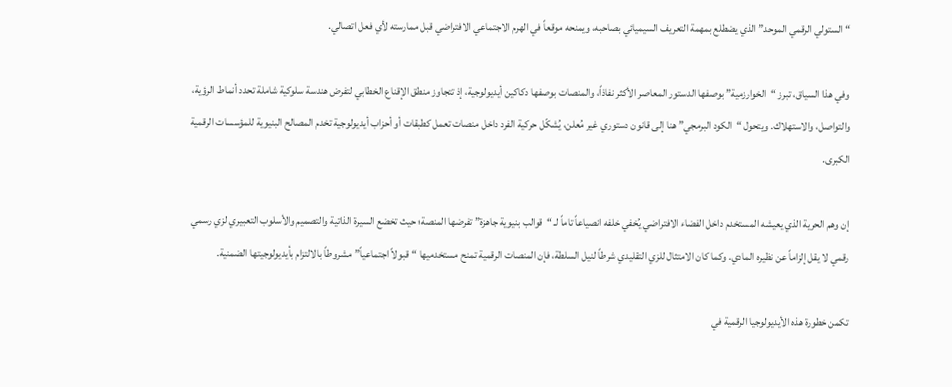“الستولي الرقمي الموحد” الذي يضطلع بمهمة التعريف السيميائي بصاحبه، ويمنحه موقعاً في الهرم الاجتماعي الافتراضي قبل ممارسته لأي فعل اتصالي.

وفي هذا السياق، تبرز “الخوارزمية” بوصفها الدستور المعاصر الأكثر نفاذاً، والمنصات بوصفها دكاكين أيديولوجية، إذ تتجاوز منطق الإقناع الخطابي لتفرض هندسة سلوكية شاملة تحدد أنماط الرؤية، والتواصل، والاستهلاك. ويتحول “الكود البرمجي” هنا إلى قانون دستوري غير مُعلن، يُشكّل حركية الفرد داخل منصات تعمل كطبقات أو أحزاب أيديولوجية تخدم المصالح البنيوية للمؤسسات الرقمية الكبرى.

إن وهم الحرية الذي يعيشه المستخدم داخل الفضاء الافتراضي يُخفي خلفه انصياعاً تاماً لـ “قوالب بنيوية جاهزة” تفرضها المنصة؛ حيث تخضع السيرة الذاتية والتصميم والأسلوب التعبيري لزي رسمي رقمي لا يقل إلزاماً عن نظيره المادي. وكما كان الامتثال للزي التقليدي شرطاً لنيل السلطة، فإن المنصات الرقمية تمنح مستخدميها “قبولاً اجتماعياً” مشروطاً بالالتزام بأيديولوجيتها الضمنية.

تكمن خطورة هذه الأيديولوجيا الرقمية في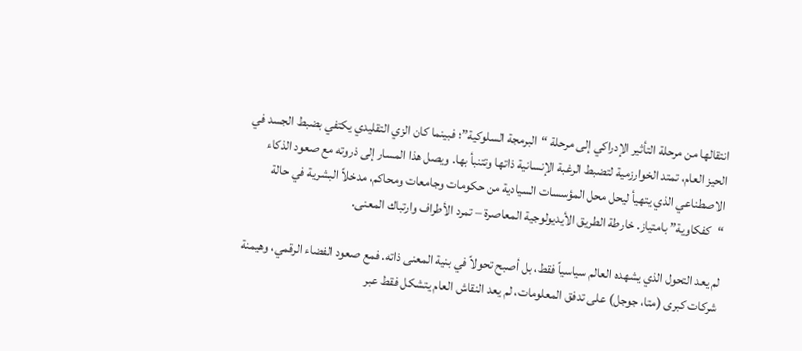انتقالها من مرحلة التأثير الإدراكي إلى مرحلة “البرمجة السلوكية”؛ فبينما كان الزي التقليدي يكتفي بضبط الجسد في الحيز العام، تمتد الخوارزمية لتضبط الرغبة الإنسانية ذاتها وتتنبأ بها. ويصل هذا المسار إلى ذروته مع صعود الذكاء الاصطناعي الذي يتهيأ ليحل محل المؤسسات السيادية من حكومات وجامعات ومحاكم، مدخلاً البشرية في حالة “كفكاوية” بامتياز. خارطة الطريق الأيديولوجية المعاصرة – تمرد الأطراف وارتباك المعنى.

لم يعد التحول الذي يشهده العالم سياسياً فقط، بل أصبح تحولاً في بنية المعنى ذاته. فمع صعود الفضاء الرقمي، وهيمنة شركات كبرى (متا، جوجل) على تدفق المعلومات، لم يعد النقاش العام يتشكل فقط عبر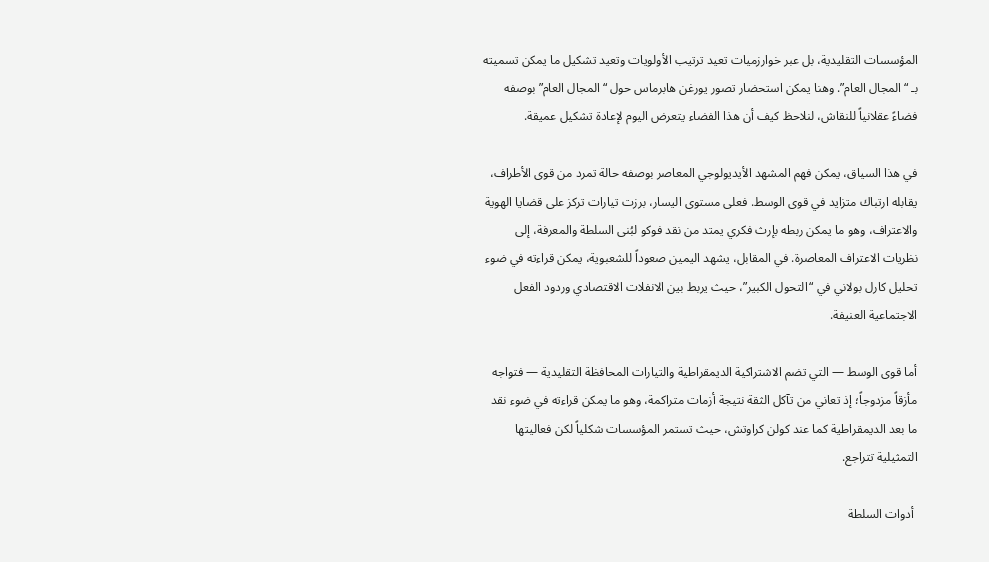المؤسسات التقليدية، بل عبر خوارزميات تعيد ترتيب الأولويات وتعيد تشكيل ما يمكن تسميته بـ “المجال العام”. وهنا يمكن استحضار تصور يورغن هابرماس حول “المجال العام” بوصفه فضاءً عقلانياً للنقاش، لنلاحظ كيف أن هذا الفضاء يتعرض اليوم لإعادة تشكيل عميقة.

في هذا السياق، يمكن فهم المشهد الأيديولوجي المعاصر بوصفه حالة تمرد من قوى الأطراف، يقابله ارتباك متزايد في قوى الوسط. فعلى مستوى اليسار، برزت تيارات تركز على قضايا الهوية والاعتراف، وهو ما يمكن ربطه بإرث فكري يمتد من نقد فوكو لبُنى السلطة والمعرفة، إلى نظريات الاعتراف المعاصرة. في المقابل، يشهد اليمين صعوداً للشعبوية، يمكن قراءته في ضوء تحليل كارل بولاني في “التحول الكبير”، حيث يربط بين الانفلات الاقتصادي وردود الفعل الاجتماعية العنيفة.

أما قوى الوسط — التي تضم الاشتراكية الديمقراطية والتيارات المحافظة التقليدية — فتواجه مأزقاً مزدوجاً؛ إذ تعاني من تآكل الثقة نتيجة أزمات متراكمة، وهو ما يمكن قراءته في ضوء نقد ما بعد الديمقراطية كما عند كولن كراوتش، حيث تستمر المؤسسات شكلياً لكن فعاليتها التمثيلية تتراجع.

 أدوات السلطة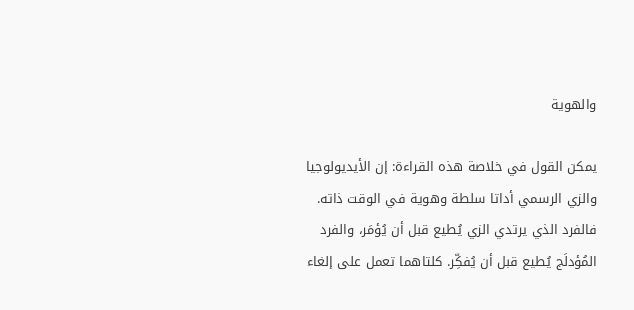والهوية

يمكن القول في خلاصة هذه القراءة: إن الأيديولوجيا والزي الرسمي أداتا سلطة وهوية في الوقت ذاته. فالفرد الذي يرتدي الزي يُطيع قبل أن يُؤمَر، والفرد المُؤدلَج يُطيع قبل أن يُفكِّر. كلتاهما تعمل على إلغاء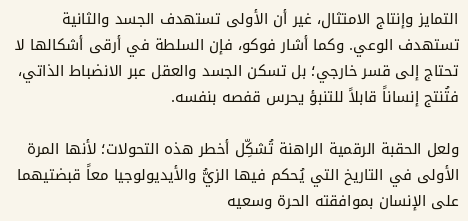التمايز وإنتاج الامتثال، غير أن الأولى تستهدف الجسد والثانية تستهدف الوعي. وكما أشار فوكو، فإن السلطة في أرقى أشكالها لا تحتاج إلى قسر خارجي؛ بل تسكن الجسد والعقل عبر الانضباط الذاتي، فتُنتج إنساناً قابلاً للتنبؤ يحرس قفصه بنفسه.

ولعل الحقبة الرقمية الراهنة تُشكِّل أخطر هذه التحولات؛ لأنها المرة الأولى في التاريخ التي يُحكم فيها الزيُّ والأيديولوجيا معاً قبضتيهما على الإنسان بموافقته الحرة وسعيه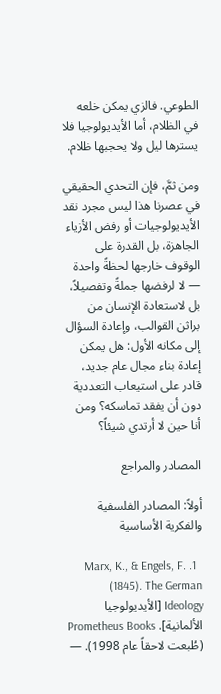الطوعي. فالزي يمكن خلعه في الظلام، أما الأيديولوجيا فلا يسترها ليل ولا يحجبها ظلام.

ومن ثمَّ، فإن التحدي الحقيقي في عصرنا هذا ليس مجرد نقد الأيديولوجيات أو رفض الأزياء الجاهزة، بل القدرة على الوقوف خارجها لحظةً واحدة — لا لرفضها جملةً وتفصيلاً، بل لاستعادة الإنسان من براثن القوالب، وإعادة السؤال إلى مكانه الأول: هل يمكن إعادة بناء مجال عام جديد، قادر على استيعاب التعددية دون أن يفقد تماسكه؟ ومن أنا حين لا أرتدي شيئاً؟

المصادر والمراجع

أولاً: المصادر الفلسفية والفكرية الأساسية

  1. Marx, K., & Engels, F. (1845). The German Ideology [الأيديولوجيا الألمانية]. Prometheus Books (طُبعت لاحقاً عام 1998). —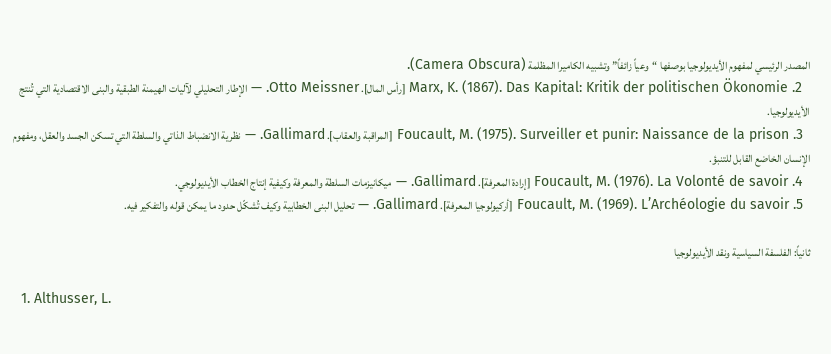المصدر الرئيسي لمفهوم الأيديولوجيا بوصفها “وعياً زائفاً” وتشبيه الكاميرا المظلمة (Camera Obscura).
  2. Marx, K. (1867). Das Kapital: Kritik der politischen Ökonomie [رأس المال]. Otto Meissner. — الإطار التحليلي لآليات الهيمنة الطبقية والبنى الاقتصادية التي تُنتج الأيديولوجيا.
  3. Foucault, M. (1975). Surveiller et punir: Naissance de la prison [المراقبة والعقاب]. Gallimard. — نظرية الانضباط الذاتي والسلطة التي تسكن الجسد والعقل، ومفهوم الإنسان الخاضع القابل للتنبؤ.
  4. Foucault, M. (1976). La Volonté de savoir [إرادة المعرفة]. Gallimard. — ميكانيزمات السلطة والمعرفة وكيفية إنتاج الخطاب الأيديولوجي.
  5. Foucault, M. (1969). L’Archéologie du savoir [أركيولوجيا المعرفة]. Gallimard. — تحليل البنى الخطابية وكيف تُشكّل حدود ما يمكن قوله والتفكير فيه.

ثانياً: الفلسفة السياسية ونقد الأيديولوجيا

  1. Althusser, L.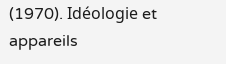(1970). Idéologie et appareils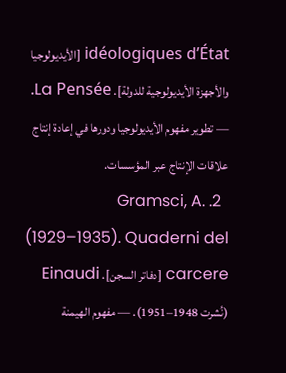idéologiques d’État [الأيديولوجيا والأجهزة الأيديولوجية للدولة]. La Pensée. — تطوير مفهوم الأيديولوجيا ودورها في إعادة إنتاج علاقات الإنتاج عبر المؤسسات.
  2. Gramsci, A. (1929–1935). Quaderni del carcere [دفاتر السجن]. Einaudi (نُشرت 1948–1951). — مفهوم الهيمنة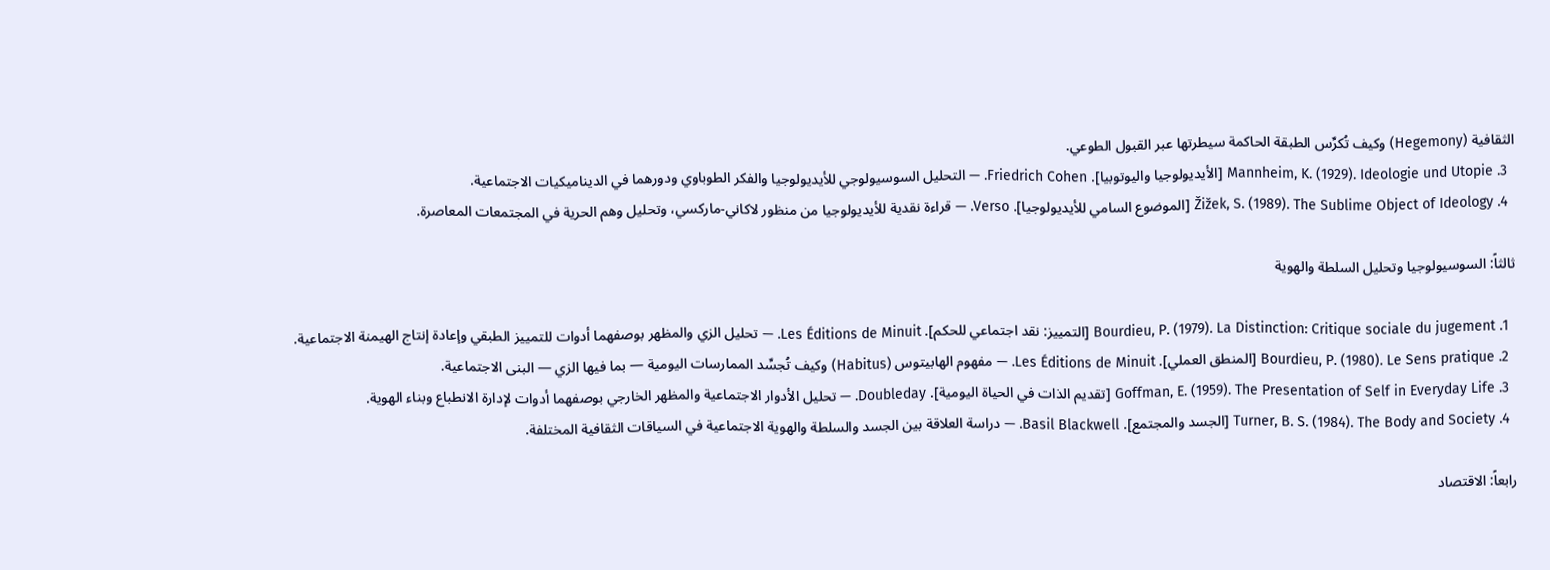الثقافية (Hegemony) وكيف تُكرِّس الطبقة الحاكمة سيطرتها عبر القبول الطوعي.
  3. Mannheim, K. (1929). Ideologie und Utopie [الأيديولوجيا واليوتوبيا]. Friedrich Cohen. — التحليل السوسيولوجي للأيديولوجيا والفكر الطوباوي ودورهما في الديناميكيات الاجتماعية.
  4. Žižek, S. (1989). The Sublime Object of Ideology [الموضوع السامي للأيديولوجيا]. Verso. — قراءة نقدية للأيديولوجيا من منظور لاكاني-ماركسي، وتحليل وهم الحرية في المجتمعات المعاصرة.

ثالثاً: السوسيولوجيا وتحليل السلطة والهوية

  1. Bourdieu, P. (1979). La Distinction: Critique sociale du jugement [التمييز: نقد اجتماعي للحكم]. Les Éditions de Minuit. — تحليل الزي والمظهر بوصفهما أدوات للتمييز الطبقي وإعادة إنتاج الهيمنة الاجتماعية.
  2. Bourdieu, P. (1980). Le Sens pratique [المنطق العملي]. Les Éditions de Minuit. — مفهوم الهابيتوس (Habitus) وكيف تُجسِّد الممارسات اليومية — بما فيها الزي — البنى الاجتماعية.
  3. Goffman, E. (1959). The Presentation of Self in Everyday Life [تقديم الذات في الحياة اليومية]. Doubleday. — تحليل الأدوار الاجتماعية والمظهر الخارجي بوصفهما أدوات لإدارة الانطباع وبناء الهوية.
  4. Turner, B. S. (1984). The Body and Society [الجسد والمجتمع]. Basil Blackwell. — دراسة العلاقة بين الجسد والسلطة والهوية الاجتماعية في السياقات الثقافية المختلفة.

رابعاً: الاقتصاد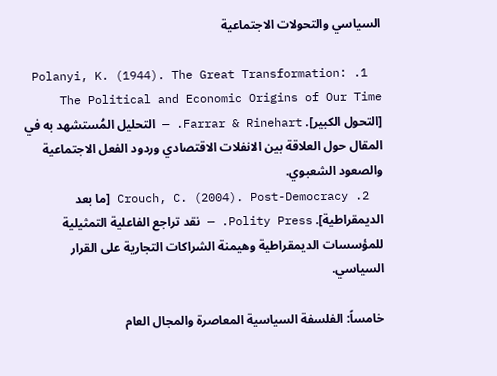السياسي والتحولات الاجتماعية

  1. Polanyi, K. (1944). The Great Transformation: The Political and Economic Origins of Our Time [التحول الكبير]. Farrar & Rinehart. — التحليل المُستشهد به في المقال حول العلاقة بين الانفلات الاقتصادي وردود الفعل الاجتماعية والصعود الشعبوي.
  2. Crouch, C. (2004). Post-Democracy [ما بعد الديمقراطية]. Polity Press. — نقد تراجع الفاعلية التمثيلية للمؤسسات الديمقراطية وهيمنة الشراكات التجارية على القرار السياسي.

خامساً: الفلسفة السياسية المعاصرة والمجال العام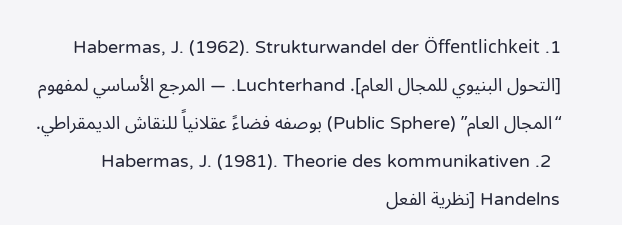1. Habermas, J. (1962). Strukturwandel der Öffentlichkeit [التحول البنيوي للمجال العام]. Luchterhand. — المرجع الأساسي لمفهوم “المجال العام” (Public Sphere) بوصفه فضاءً عقلانياً للنقاش الديمقراطي.
  2. Habermas, J. (1981). Theorie des kommunikativen Handelns [نظرية الفعل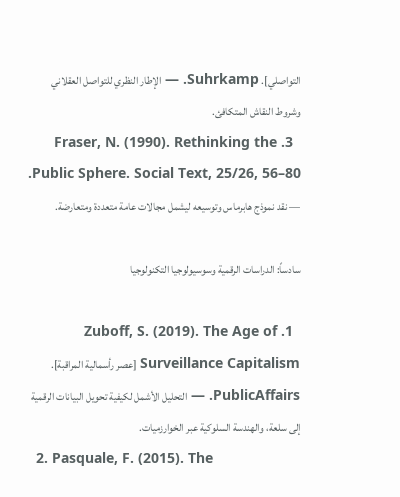التواصلي]. Suhrkamp. — الإطار النظري للتواصل العقلاني وشروط النقاش المتكافئ.
  3. Fraser, N. (1990). Rethinking the Public Sphere. Social Text, 25/26, 56–80. — نقد نموذج هابرماس وتوسيعه ليشمل مجالات عامة متعددة ومتعارضة.

سادساً: الدراسات الرقمية وسوسيولوجيا التكنولوجيا

  1. Zuboff, S. (2019). The Age of Surveillance Capitalism [عصر رأسمالية المراقبة]. PublicAffairs. — التحليل الأشمل لكيفية تحويل البيانات الرقمية إلى سلعة، والهندسة السلوكية عبر الخوارزميات.
  2. Pasquale, F. (2015). The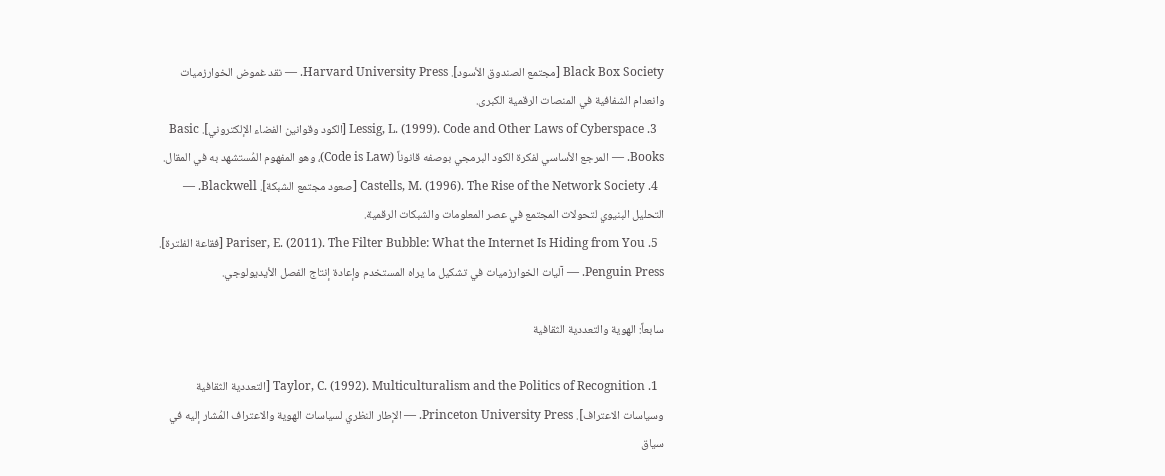Black Box Society [مجتمع الصندوق الأسود]. Harvard University Press. — نقد غموض الخوارزميات وانعدام الشفافية في المنصات الرقمية الكبرى.
  3. Lessig, L. (1999). Code and Other Laws of Cyberspace [الكود وقوانين الفضاء الإلكتروني]. Basic Books. — المرجع الأساسي لفكرة الكود البرمجي بوصفه قانوناً (Code is Law)، وهو المفهوم المُستشهد به في المقال.
  4. Castells, M. (1996). The Rise of the Network Society [صعود مجتمع الشبكة]. Blackwell. — التحليل البنيوي لتحولات المجتمع في عصر المعلومات والشبكات الرقمية.
  5. Pariser, E. (2011). The Filter Bubble: What the Internet Is Hiding from You [فقاعة الفلترة]. Penguin Press. — آليات الخوارزميات في تشكيل ما يراه المستخدم وإعادة إنتاج الفصل الأيديولوجي.

سابعاً: الهوية والتعددية الثقافية

  1. Taylor, C. (1992). Multiculturalism and the Politics of Recognition [التعددية الثقافية وسياسات الاعتراف]. Princeton University Press. — الإطار النظري لسياسات الهوية والاعتراف المُشار إليه في سياق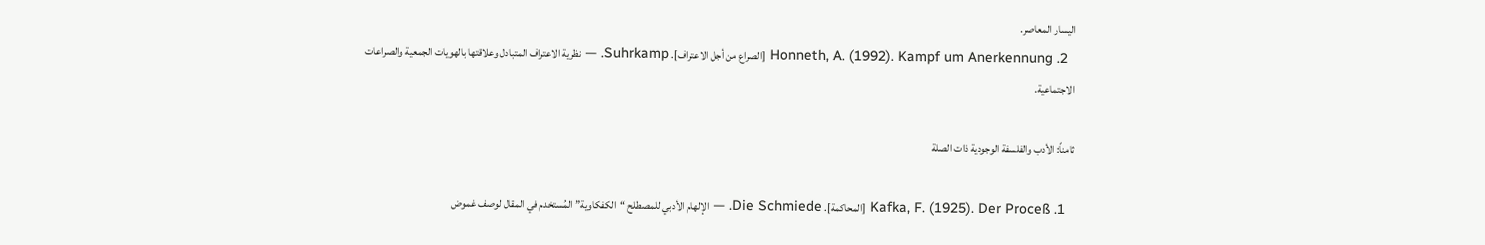اليسار المعاصر.
  2. Honneth, A. (1992). Kampf um Anerkennung [الصراع من أجل الاعتراف]. Suhrkamp. — نظرية الاعتراف المتبادل وعلاقتها بالهويات الجمعية والصراعات الاجتماعية.

ثامناً: الأدب والفلسفة الوجودية ذات الصلة

  1. Kafka, F. (1925). Der Proceß [المحاكمة]. Die Schmiede. — الإلهام الأدبي للمصطلح “الكفكاوية” المُستخدم في المقال لوصف غموض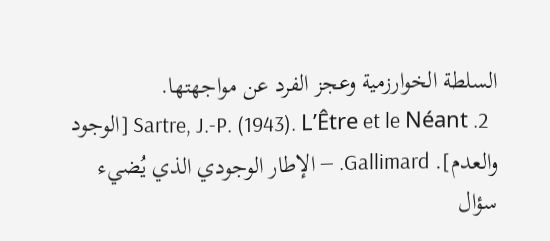السلطة الخوارزمية وعجز الفرد عن مواجهتها.
  2. Sartre, J.-P. (1943). L’Être et le Néant [الوجود والعدم]. Gallimard. — الإطار الوجودي الذي يُضيء سؤال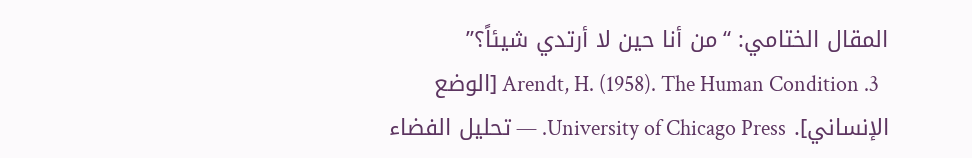المقال الختامي: “من أنا حين لا أرتدي شيئاً؟”
  3. Arendt, H. (1958). The Human Condition [الوضع الإنساني]. University of Chicago Press. — تحليل الفضاء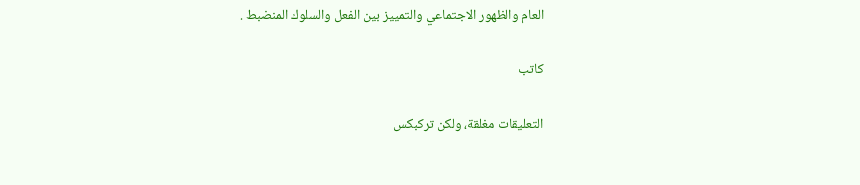العام والظهور الاجتماعي والتمييز بين الفعل والسلوك المنضبط .

كاتب

التعليقات مغلقة، ولكن تركبكس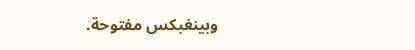وبينغبكس مفتوحة.